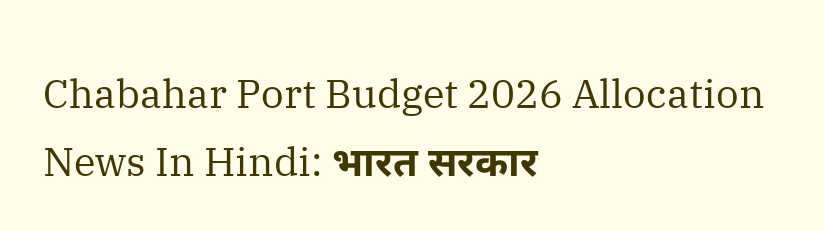Chabahar Port Budget 2026 Allocation News In Hindi: भारत सरकार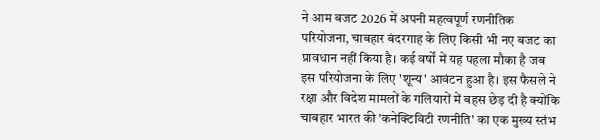ने आम बजट 2026 में अपनी महत्वपूर्ण रणनीतिक परियोजना, चाबहार बंदरगाह के लिए किसी भी नए बजट का प्रावधान नहीं किया है। कई वर्षों में यह पहला मौका है जब इस परियोजना के लिए 'शून्य' आवंटन हुआ है। इस फैसले ने रक्षा और विदेश मामलों के गलियारों में बहस छेड़ दी है क्योंकि चाबहार भारत की 'कनेक्टिविटी रणनीति' का एक मुख्य स्तंभ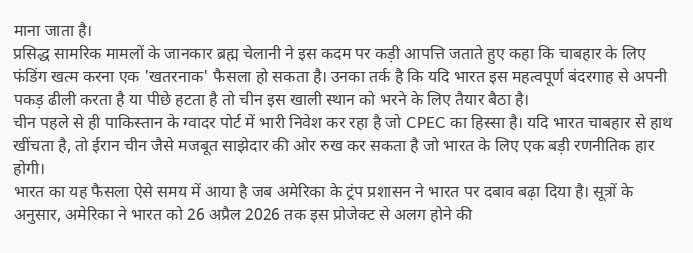माना जाता है।
प्रसिद्ध सामरिक मामलों के जानकार ब्रह्म चेलानी ने इस कदम पर कड़ी आपत्ति जताते हुए कहा कि चाबहार के लिए फंडिंग खत्म करना एक 'खतरनाक' फैसला हो सकता है। उनका तर्क है कि यदि भारत इस महत्वपूर्ण बंदरगाह से अपनी पकड़ ढीली करता है या पीछे हटता है तो चीन इस खाली स्थान को भरने के लिए तैयार बैठा है।
चीन पहले से ही पाकिस्तान के ग्वादर पोर्ट में भारी निवेश कर रहा है जो CPEC का हिस्सा है। यदि भारत चाबहार से हाथ खींचता है, तो ईरान चीन जैसे मजबूत साझेदार की ओर रुख कर सकता है जो भारत के लिए एक बड़ी रणनीतिक हार होगी।
भारत का यह फैसला ऐसे समय में आया है जब अमेरिका के ट्रंप प्रशासन ने भारत पर दबाव बढ़ा दिया है। सूत्रों के अनुसार, अमेरिका ने भारत को 26 अप्रैल 2026 तक इस प्रोजेक्ट से अलग होने की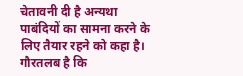चेतावनी दी है अन्यथा पाबंदियों का सामना करने के लिए तैयार रहने को कहा है। गौरतलब है कि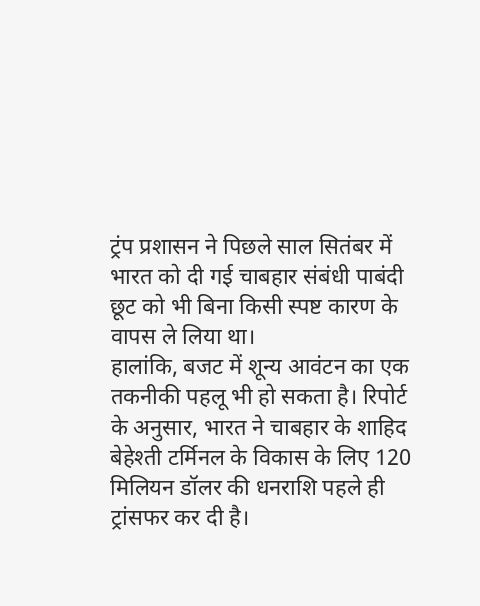ट्रंप प्रशासन ने पिछले साल सितंबर में भारत को दी गई चाबहार संबंधी पाबंदी छूट को भी बिना किसी स्पष्ट कारण के वापस ले लिया था।
हालांकि, बजट में शून्य आवंटन का एक तकनीकी पहलू भी हो सकता है। रिपोर्ट के अनुसार, भारत ने चाबहार के शाहिद बेहेश्ती टर्मिनल के विकास के लिए 120 मिलियन डॉलर की धनराशि पहले ही ट्रांसफर कर दी है।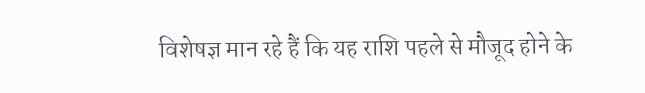विशेषज्ञ मान रहे हैं कि यह राशि पहले से मौजूद होने के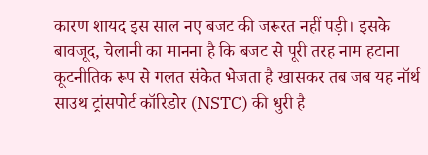कारण शायद इस साल नए बजट की जरूरत नहीं पड़ी। इसके बावजूद, चेलानी का मानना है कि बजट से पूरी तरह नाम हटाना कूटनीतिक रूप से गलत संकेत भेजता है खासकर तब जब यह नॉर्थ साउथ ट्रांसपोर्ट कॉरिडोर (NSTC) की धुरी है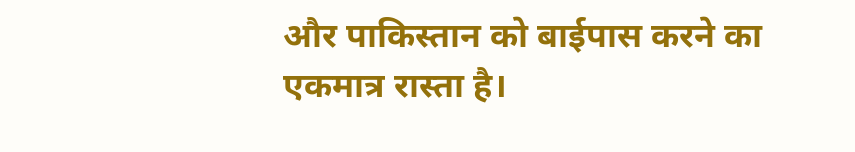और पाकिस्तान को बाईपास करने का एकमात्र रास्ता है।